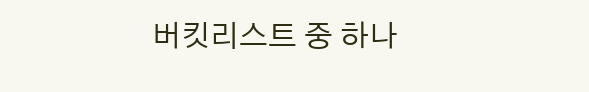버킷리스트 중 하나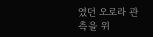였던 오로라 관측을 위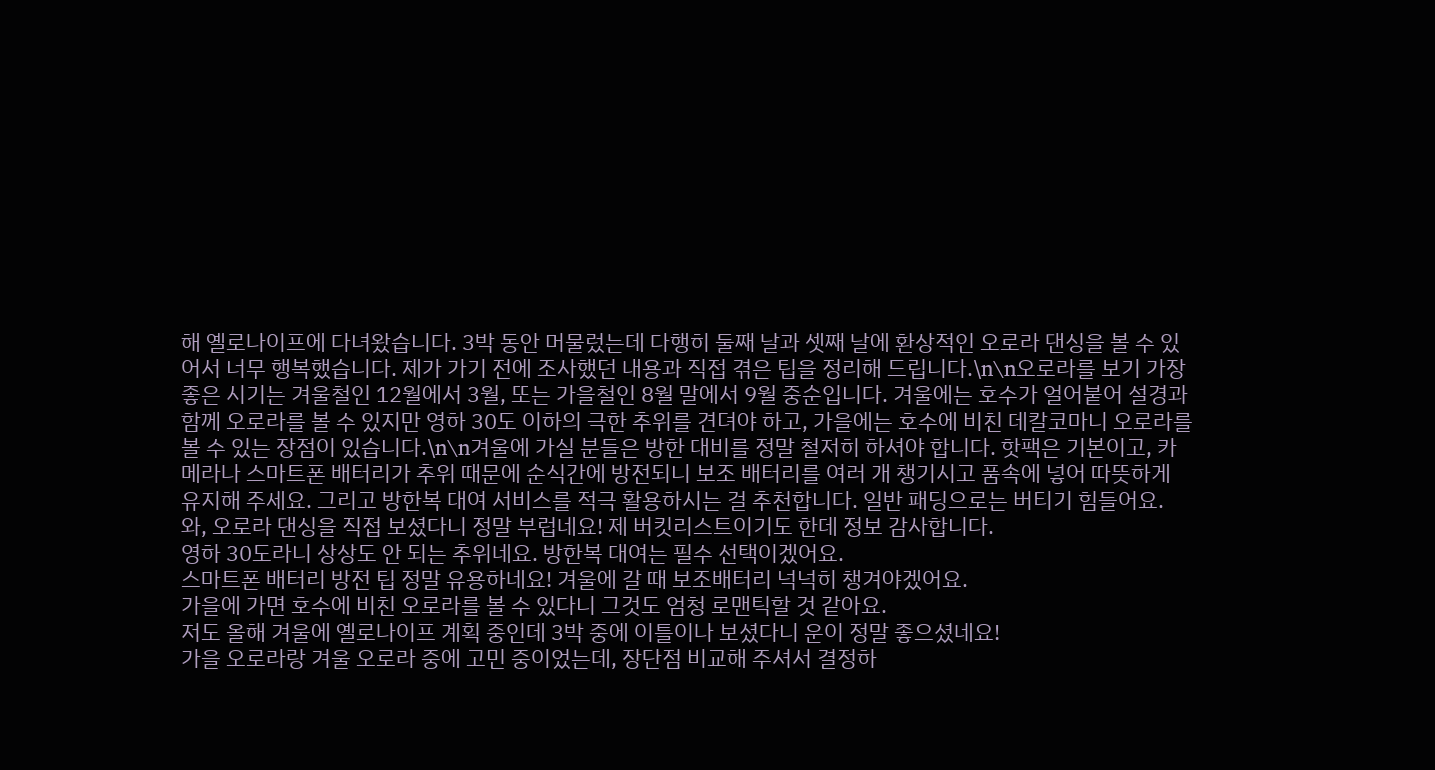해 옐로나이프에 다녀왔습니다. 3박 동안 머물렀는데 다행히 둘째 날과 셋째 날에 환상적인 오로라 댄싱을 볼 수 있어서 너무 행복했습니다. 제가 가기 전에 조사했던 내용과 직접 겪은 팁을 정리해 드립니다.\n\n오로라를 보기 가장 좋은 시기는 겨울철인 12월에서 3월, 또는 가을철인 8월 말에서 9월 중순입니다. 겨울에는 호수가 얼어붙어 설경과 함께 오로라를 볼 수 있지만 영하 30도 이하의 극한 추위를 견뎌야 하고, 가을에는 호수에 비친 데칼코마니 오로라를 볼 수 있는 장점이 있습니다.\n\n겨울에 가실 분들은 방한 대비를 정말 철저히 하셔야 합니다. 핫팩은 기본이고, 카메라나 스마트폰 배터리가 추위 때문에 순식간에 방전되니 보조 배터리를 여러 개 챙기시고 품속에 넣어 따뜻하게 유지해 주세요. 그리고 방한복 대여 서비스를 적극 활용하시는 걸 추천합니다. 일반 패딩으로는 버티기 힘들어요.
와, 오로라 댄싱을 직접 보셨다니 정말 부럽네요! 제 버킷리스트이기도 한데 정보 감사합니다.
영하 30도라니 상상도 안 되는 추위네요. 방한복 대여는 필수 선택이겠어요.
스마트폰 배터리 방전 팁 정말 유용하네요! 겨울에 갈 때 보조배터리 넉넉히 챙겨야겠어요.
가을에 가면 호수에 비친 오로라를 볼 수 있다니 그것도 엄청 로맨틱할 것 같아요.
저도 올해 겨울에 옐로나이프 계획 중인데 3박 중에 이틀이나 보셨다니 운이 정말 좋으셨네요!
가을 오로라랑 겨울 오로라 중에 고민 중이었는데, 장단점 비교해 주셔서 결정하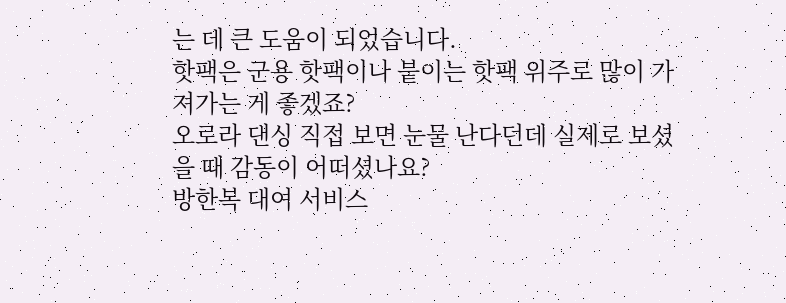는 데 큰 도움이 되었습니다.
핫팩은 군용 핫팩이나 붙이는 핫팩 위주로 많이 가져가는 게 좋겠죠?
오로라 댄싱 직접 보면 눈물 난다던데 실제로 보셨을 때 감동이 어떠셨나요?
방한복 대여 서비스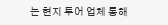는 현지 투어 업체 통해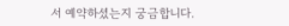서 예약하셨는지 궁금합니다.